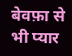बेवफ़ा से भी प्यार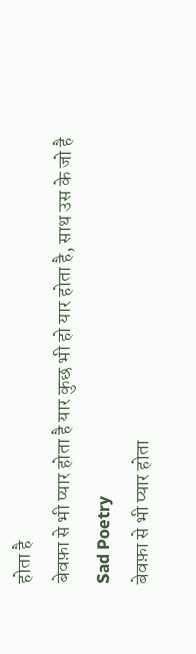होता है
बेवफ़ा से भी प्यार होता है यार कुछ भी हो यार होता है, साथ उस के जो है
Sad Poetry
बेवफ़ा से भी प्यार होता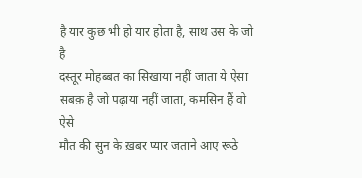है यार कुछ भी हो यार होता है, साथ उस के जो है
दस्तूर मोहब्बत का सिखाया नहीं जाता ये ऐसा सबक़ है जो पढ़ाया नहीं जाता, कमसिन हैं वो ऐसे
मौत की सुन के ख़बर प्यार जताने आए रूठे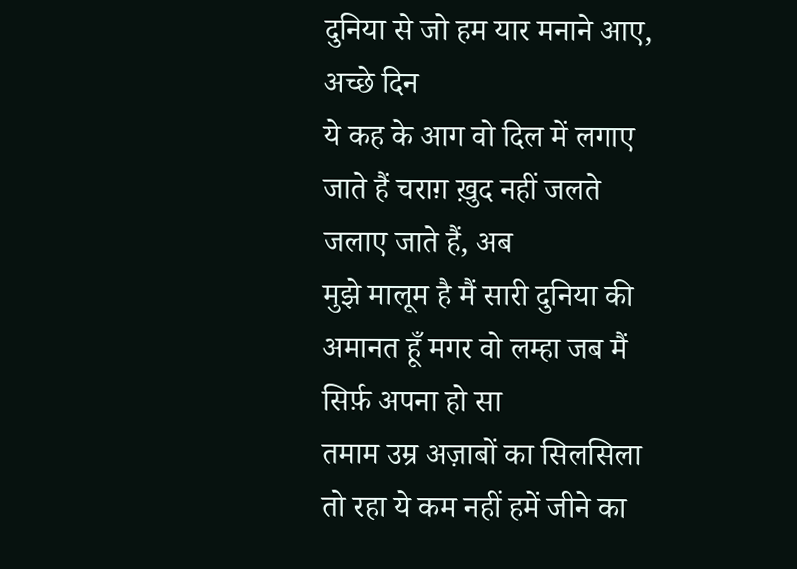दुनिया से जो हम यार मनाने आए, अच्छे दिन
ये कह के आग वो दिल में लगाए जाते हैं चराग़ ख़ुद नहीं जलते जलाए जाते हैं, अब
मुझे मालूम है मैं सारी दुनिया की अमानत हूँ मगर वो लम्हा जब मैं सिर्फ़ अपना हो सा
तमाम उम्र अज़ाबों का सिलसिला तो रहा ये कम नहीं हमें जीने का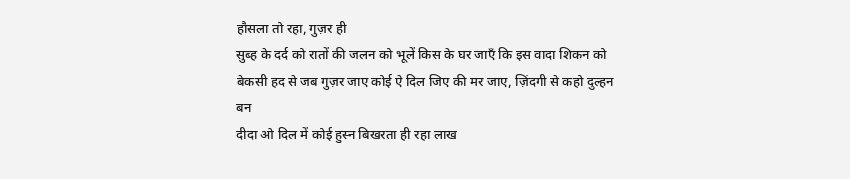हौसला तो रहा, गुज़र ही
सुब्ह के दर्द को रातों की जलन को भूलें किस के घर जाएँ कि इस वादा शिकन को
बेकसी हद से जब गुज़र जाए कोई ऐ दिल जिए की मर जाए, ज़िंदगी से कहो दुल्हन बन
दीदा ओ दिल में कोई हुस्न बिखरता ही रहा लाख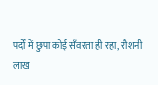पर्दों में छुपा कोई सँवरता ही रहा, रौशनी
लाख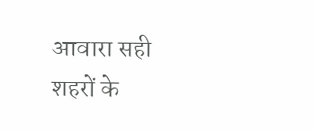आवारा सही शहरों के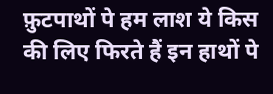फ़ुटपाथों पे हम लाश ये किस की लिए फिरते हैं इन हाथों पे